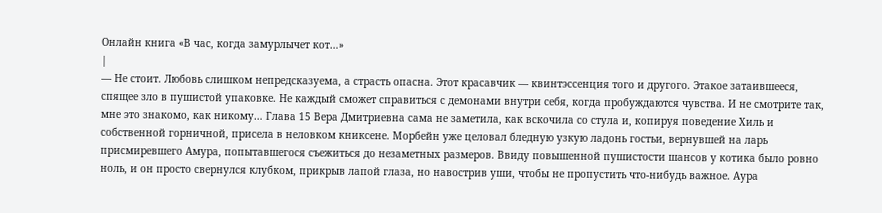Онлайн книга «В час, когда замурлычет кот…»
|
— Не стоит. Любовь слишком непредсказуема, а страсть опасна. Этот красавчик — квинтэссенция того и другого. Этакое затаившееся, спящее зло в пушистой упаковке. Не каждый сможет справиться с демонами внутри себя, когда пробуждаются чувства. И не смотрите так, мне это знакомо, как никому… Глава 15 Вера Дмитриевна сама не заметила, как вскочила со стула и, копируя поведение Хиль и собственной горничной, присела в неловком книксене. Морбейн уже целовал бледную узкую ладонь гостьи, вернувшей на ларь присмиревшего Амура, попытавшегося съежиться до незаметных размеров. Ввиду повышенной пушистости шансов у котика было ровно ноль, и он просто свернулся клубком, прикрыв лапой глаза, но навострив уши, чтобы не пропустить что-нибудь важное. Аура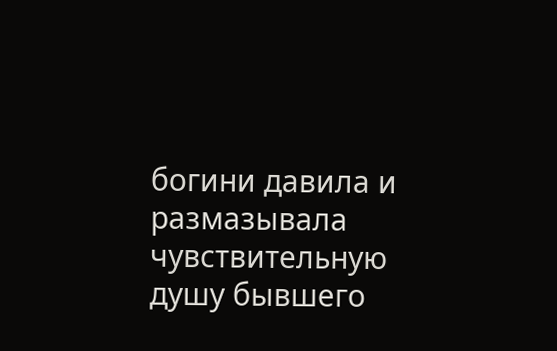богини давила и размазывала чувствительную душу бывшего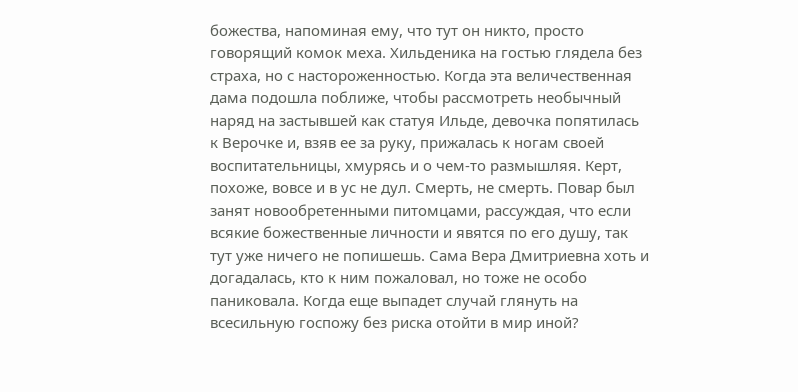божества, напоминая ему, что тут он никто, просто говорящий комок меха. Хильденика на гостью глядела без страха, но с настороженностью. Когда эта величественная дама подошла поближе, чтобы рассмотреть необычный наряд на застывшей как статуя Ильде, девочка попятилась к Верочке и, взяв ее за руку, прижалась к ногам своей воспитательницы, хмурясь и о чем-то размышляя. Керт, похоже, вовсе и в ус не дул. Смерть, не смерть. Повар был занят новообретенными питомцами, рассуждая, что если всякие божественные личности и явятся по его душу, так тут уже ничего не попишешь. Сама Вера Дмитриевна хоть и догадалась, кто к ним пожаловал, но тоже не особо паниковала. Когда еще выпадет случай глянуть на всесильную госпожу без риска отойти в мир иной?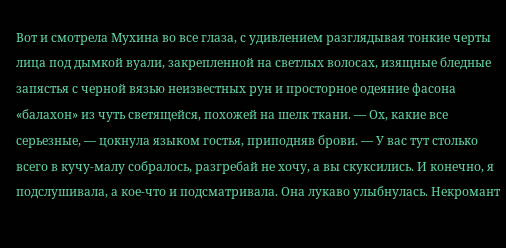Вот и смотрела Мухина во все глаза, с удивлением разглядывая тонкие черты лица под дымкой вуали, закрепленной на светлых волосах, изящные бледные запястья с черной вязью неизвестных рун и просторное одеяние фасона «балахон» из чуть светящейся, похожей на шелк ткани. — Ох, какие все серьезные, — цокнула языком гостья, приподняв брови. — У вас тут столько всего в кучу-малу собралось, разгребай не хочу, а вы скуксились. И конечно, я подслушивала, а кое-что и подсматривала. Она лукаво улыбнулась. Некромант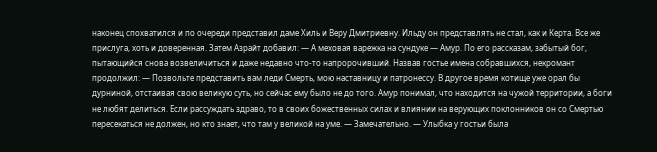наконец спохватился и по очереди представил даме Хиль и Веру Дмитриевну. Ильду он представлять не стал, как и Керта. Все же прислуга, хоть и доверенная. Затем Азрайт добавил: — А меховая варежка на сундуке — Амур. По его рассказам, забытый бог, пытающийся снова возвеличиться и даже недавно что-то напророчивший. Назвав гостье имена собравшихся, некромант продолжил: — Позвольте представить вам леди Смерть, мою наставницу и патронессу. В другое время котище уже орал бы дурниной, отстаивая свою великую суть, но сейчас ему было не до того. Амур понимал, что находится на чужой территории, а боги не любят делиться. Если рассуждать здраво, то в своих божественных силах и влиянии на верующих поклонников он со Смертью пересекаться не должен, но кто знает, что там у великой на уме. — Замечательно. — Улыбка у гостьи была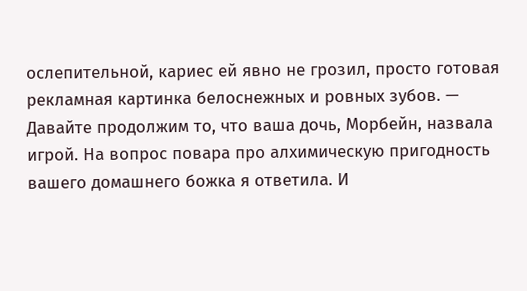ослепительной, кариес ей явно не грозил, просто готовая рекламная картинка белоснежных и ровных зубов. — Давайте продолжим то, что ваша дочь, Морбейн, назвала игрой. На вопрос повара про алхимическую пригодность вашего домашнего божка я ответила. И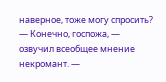наверное, тоже могу спросить? — Конечно, госпожа, — озвучил всеобщее мнение некромант. —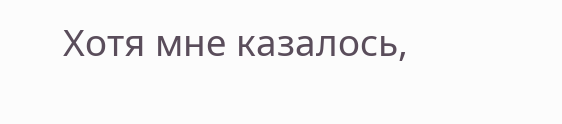Хотя мне казалось,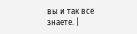вы и так все знаете. |